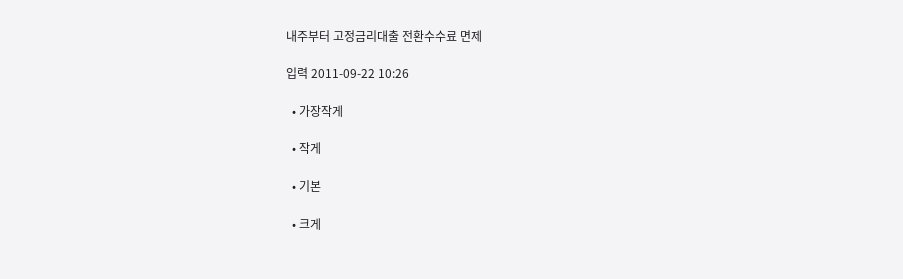내주부터 고정금리대출 전환수수료 면제

입력 2011-09-22 10:26

  • 가장작게

  • 작게

  • 기본

  • 크게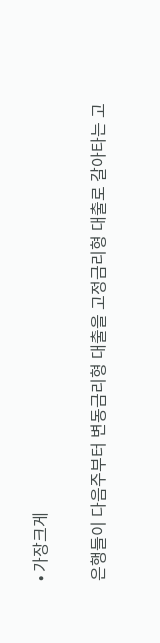• 가장크게

은행들이 다음주부터 변동금리형 대출을 고정금리형 대출로 갈아타는 고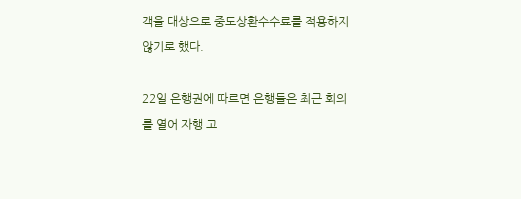객을 대상으로 중도상환수수료를 적용하지 않기로 했다.

22일 은행권에 따르면 은행들은 최근 회의를 열어 자행 고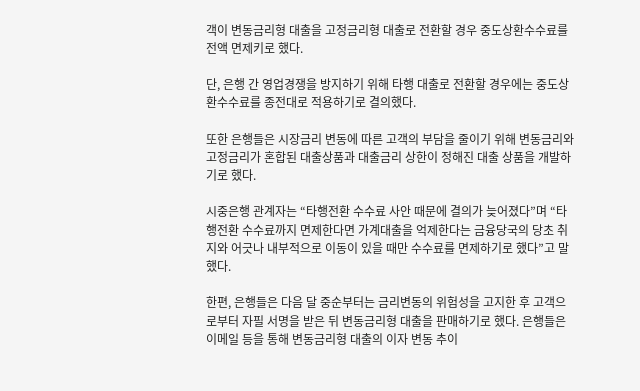객이 변동금리형 대출을 고정금리형 대출로 전환할 경우 중도상환수수료를 전액 면제키로 했다.

단, 은행 간 영업경쟁을 방지하기 위해 타행 대출로 전환할 경우에는 중도상환수수료를 종전대로 적용하기로 결의했다.

또한 은행들은 시장금리 변동에 따른 고객의 부담을 줄이기 위해 변동금리와 고정금리가 혼합된 대출상품과 대출금리 상한이 정해진 대출 상품을 개발하기로 했다.

시중은행 관계자는 “타행전환 수수료 사안 때문에 결의가 늦어졌다”며 “타행전환 수수료까지 면제한다면 가계대출을 억제한다는 금융당국의 당초 취지와 어긋나 내부적으로 이동이 있을 때만 수수료를 면제하기로 했다”고 말했다.

한편, 은행들은 다음 달 중순부터는 금리변동의 위험성을 고지한 후 고객으로부터 자필 서명을 받은 뒤 변동금리형 대출을 판매하기로 했다. 은행들은 이메일 등을 통해 변동금리형 대출의 이자 변동 추이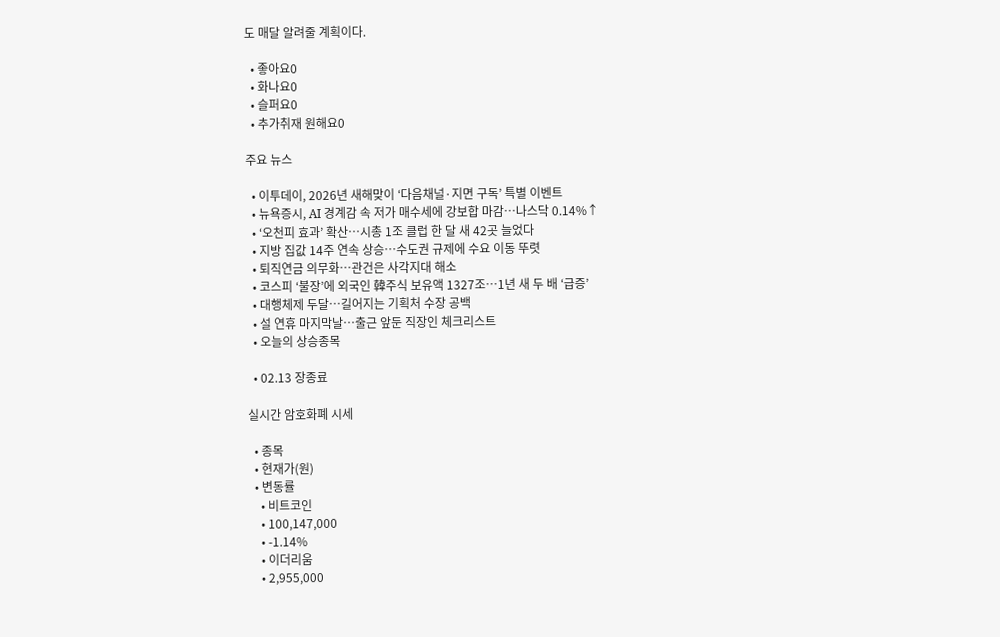도 매달 알려줄 계획이다.

  • 좋아요0
  • 화나요0
  • 슬퍼요0
  • 추가취재 원해요0

주요 뉴스

  • 이투데이, 2026년 새해맞이 ‘다음채널·지면 구독’ 특별 이벤트
  • 뉴욕증시, AI 경계감 속 저가 매수세에 강보합 마감…나스닥 0.14%↑
  • ‘오천피 효과’ 확산…시총 1조 클럽 한 달 새 42곳 늘었다
  • 지방 집값 14주 연속 상승⋯수도권 규제에 수요 이동 뚜렷
  • 퇴직연금 의무화⋯관건은 사각지대 해소
  • 코스피 ‘불장’에 외국인 韓주식 보유액 1327조…1년 새 두 배 ‘급증’
  • 대행체제 두달…길어지는 기획처 수장 공백
  • 설 연휴 마지막날…출근 앞둔 직장인 체크리스트
  • 오늘의 상승종목

  • 02.13 장종료

실시간 암호화폐 시세

  • 종목
  • 현재가(원)
  • 변동률
    • 비트코인
    • 100,147,000
    • -1.14%
    • 이더리움
    • 2,955,000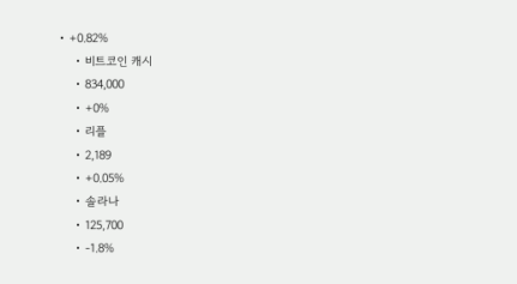• +0.82%
    • 비트코인 캐시
    • 834,000
    • +0%
    • 리플
    • 2,189
    • +0.05%
    • 솔라나
    • 125,700
    • -1.8%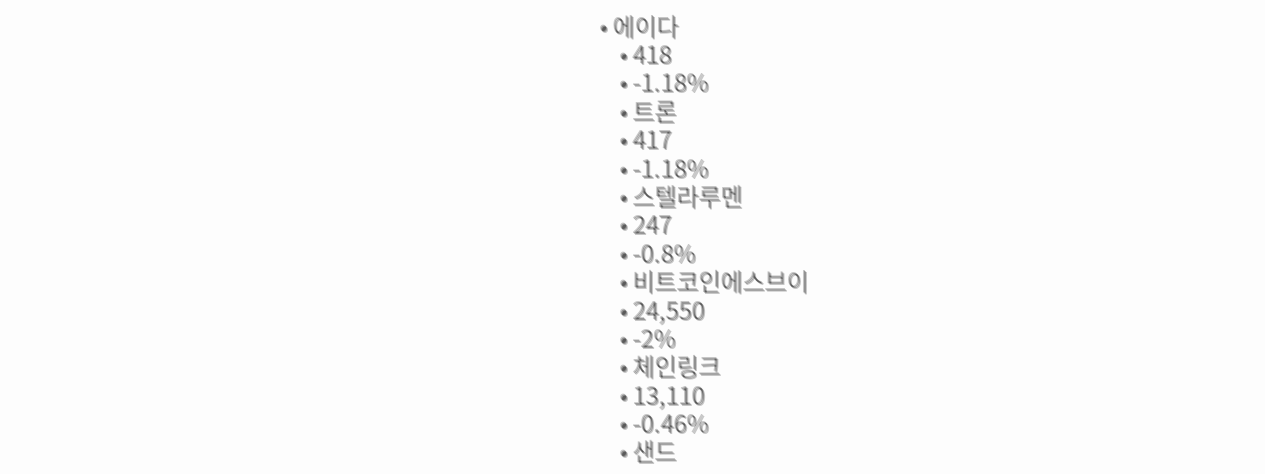• 에이다
    • 418
    • -1.18%
    • 트론
    • 417
    • -1.18%
    • 스텔라루멘
    • 247
    • -0.8%
    • 비트코인에스브이
    • 24,550
    • -2%
    • 체인링크
    • 13,110
    • -0.46%
    • 샌드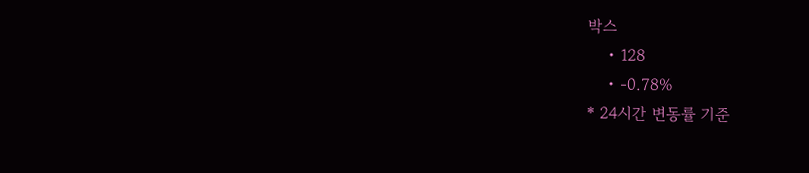박스
    • 128
    • -0.78%
* 24시간 변동률 기준